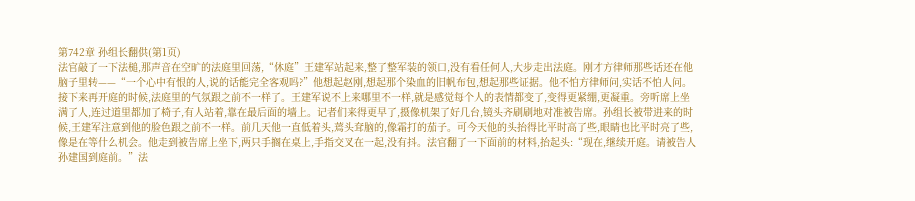第742章 孙组长翻供(第1页)
法官敲了一下法槌,那声音在空旷的法庭里回荡,“休庭”王建军站起来,整了整军装的领口,没有看任何人,大步走出法庭。刚才方律师那些话还在他脑子里转——“一个心中有恨的人,说的话能完全客观吗?”他想起赵刚,想起那个染血的旧帆布包,想起那些证据。他不怕方律师问,实话不怕人问。接下来再开庭的时候,法庭里的气氛跟之前不一样了。王建军说不上来哪里不一样,就是感觉每个人的表情都变了,变得更紧绷,更凝重。旁听席上坐满了人,连过道里都加了椅子,有人站着,靠在最后面的墙上。记者们来得更早了,摄像机架了好几台,镜头齐刷刷地对准被告席。孙组长被带进来的时候,王建军注意到他的脸色跟之前不一样。前几天他一直低着头,蔫头耷脑的,像霜打的茄子。可今天他的头抬得比平时高了些,眼睛也比平时亮了些,像是在等什么机会。他走到被告席上坐下,两只手搁在桌上,手指交叉在一起,没有抖。法官翻了一下面前的材料,抬起头:“现在,继续开庭。请被告人孙建国到庭前。”法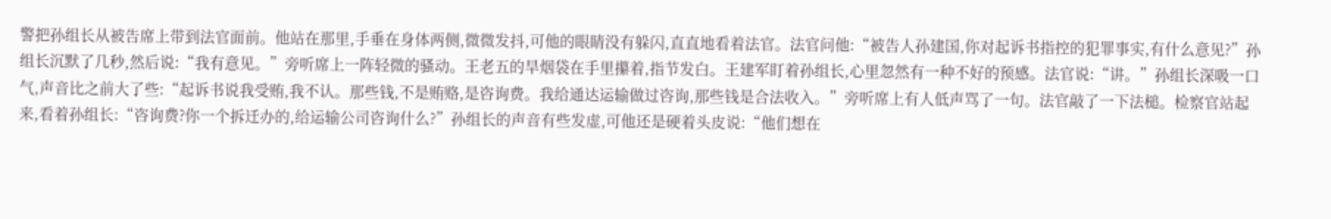警把孙组长从被告席上带到法官面前。他站在那里,手垂在身体两侧,微微发抖,可他的眼睛没有躲闪,直直地看着法官。法官问他:“被告人孙建国,你对起诉书指控的犯罪事实,有什么意见?”孙组长沉默了几秒,然后说:“我有意见。”旁听席上一阵轻微的骚动。王老五的旱烟袋在手里攥着,指节发白。王建军盯着孙组长,心里忽然有一种不好的预感。法官说:“讲。”孙组长深吸一口气,声音比之前大了些:“起诉书说我受贿,我不认。那些钱,不是贿赂,是咨询费。我给通达运输做过咨询,那些钱是合法收入。”旁听席上有人低声骂了一句。法官敲了一下法槌。检察官站起来,看着孙组长:“咨询费?你一个拆迁办的,给运输公司咨询什么?”孙组长的声音有些发虚,可他还是硬着头皮说:“他们想在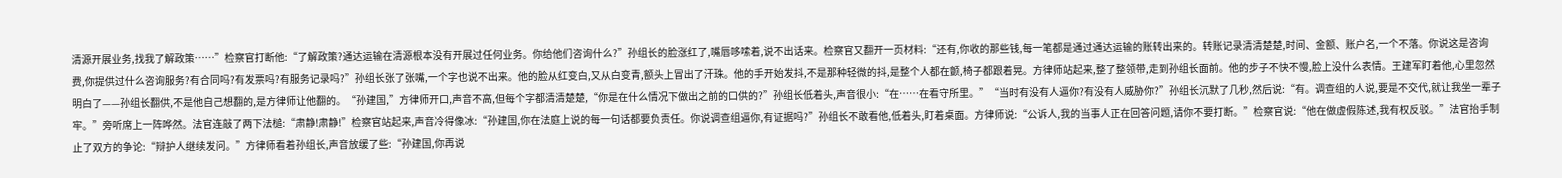清源开展业务,找我了解政策……”检察官打断他:“了解政策?通达运输在清源根本没有开展过任何业务。你给他们咨询什么?”孙组长的脸涨红了,嘴唇哆嗦着,说不出话来。检察官又翻开一页材料:“还有,你收的那些钱,每一笔都是通过通达运输的账转出来的。转账记录清清楚楚,时间、金额、账户名,一个不落。你说这是咨询费,你提供过什么咨询服务?有合同吗?有发票吗?有服务记录吗?”孙组长张了张嘴,一个字也说不出来。他的脸从红变白,又从白变青,额头上冒出了汗珠。他的手开始发抖,不是那种轻微的抖,是整个人都在颤,椅子都跟着晃。方律师站起来,整了整领带,走到孙组长面前。他的步子不快不慢,脸上没什么表情。王建军盯着他,心里忽然明白了——孙组长翻供,不是他自己想翻的,是方律师让他翻的。“孙建国,”方律师开口,声音不高,但每个字都清清楚楚,“你是在什么情况下做出之前的口供的?”孙组长低着头,声音很小:“在……在看守所里。”“当时有没有人逼你?有没有人威胁你?”孙组长沉默了几秒,然后说:“有。调查组的人说,要是不交代,就让我坐一辈子牢。”旁听席上一阵哗然。法官连敲了两下法槌:“肃静!肃静!”检察官站起来,声音冷得像冰:“孙建国,你在法庭上说的每一句话都要负责任。你说调查组逼你,有证据吗?”孙组长不敢看他,低着头,盯着桌面。方律师说:“公诉人,我的当事人正在回答问题,请你不要打断。”检察官说:“他在做虚假陈述,我有权反驳。”法官抬手制止了双方的争论:“辩护人继续发问。”方律师看着孙组长,声音放缓了些:“孙建国,你再说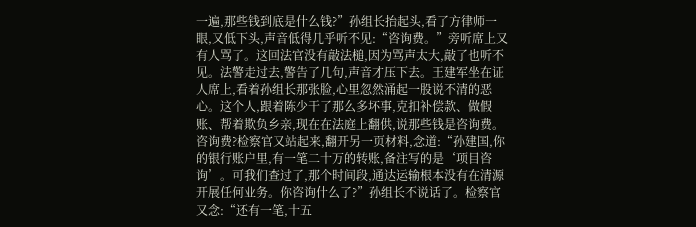一遍,那些钱到底是什么钱?”孙组长抬起头,看了方律师一眼,又低下头,声音低得几乎听不见:“咨询费。”旁听席上又有人骂了。这回法官没有敲法槌,因为骂声太大,敲了也听不见。法警走过去,警告了几句,声音才压下去。王建军坐在证人席上,看着孙组长那张脸,心里忽然涌起一股说不清的恶心。这个人,跟着陈少干了那么多坏事,克扣补偿款、做假账、帮着欺负乡亲,现在在法庭上翻供,说那些钱是咨询费。咨询费?检察官又站起来,翻开另一页材料,念道:“孙建国,你的银行账户里,有一笔二十万的转账,备注写的是‘项目咨询’。可我们查过了,那个时间段,通达运输根本没有在清源开展任何业务。你咨询什么了?”孙组长不说话了。检察官又念:“还有一笔,十五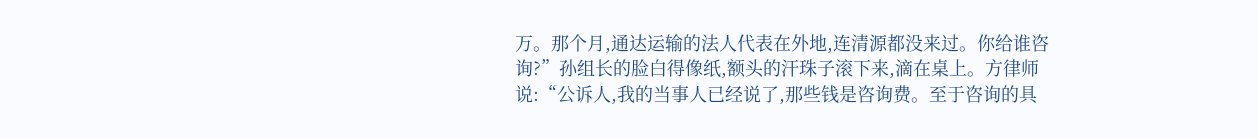万。那个月,通达运输的法人代表在外地,连清源都没来过。你给谁咨询?”孙组长的脸白得像纸,额头的汗珠子滚下来,滴在桌上。方律师说:“公诉人,我的当事人已经说了,那些钱是咨询费。至于咨询的具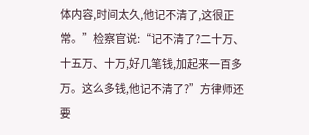体内容,时间太久,他记不清了,这很正常。”检察官说:“记不清了?二十万、十五万、十万,好几笔钱,加起来一百多万。这么多钱,他记不清了?”方律师还要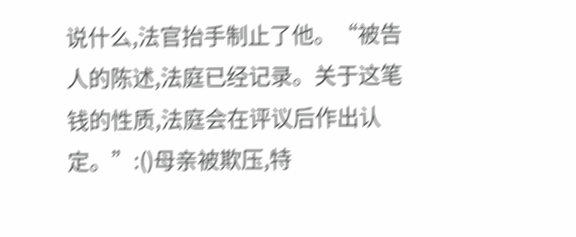说什么,法官抬手制止了他。“被告人的陈述,法庭已经记录。关于这笔钱的性质,法庭会在评议后作出认定。”:()母亲被欺压,特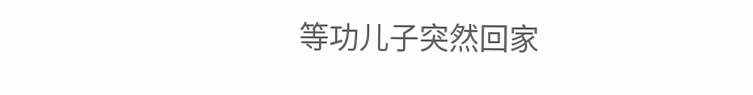等功儿子突然回家